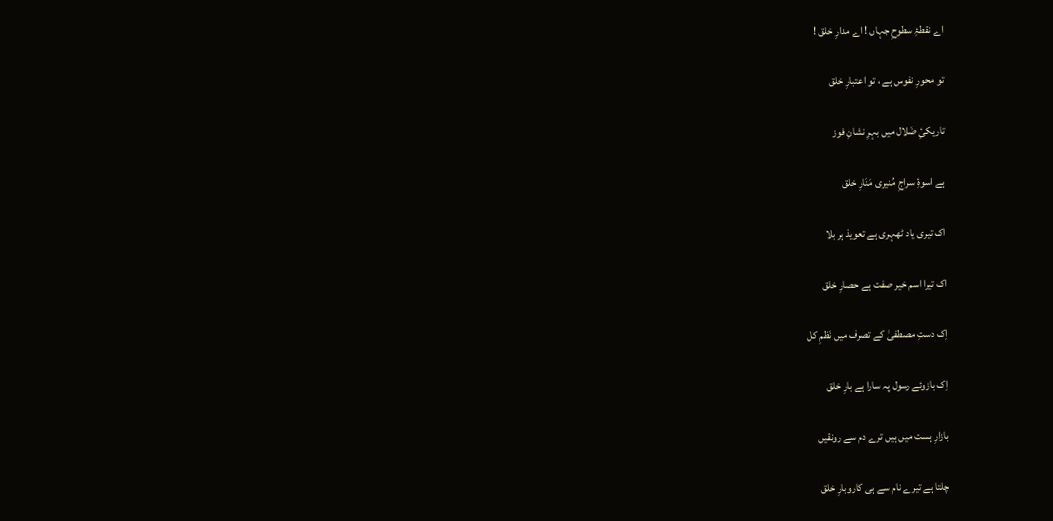اے نقطۂِ سطوحِ جہاں ! اے مدارِ خلق !

تو محورِ نفوس ہے ، تو اعتبارِ خلق

تاریکیِٔ ضَلال میں بہرِ نشانِ فوز

ہے اسوۂِ سراجِ مُنیری مَنَارِ خلق

اک تیری یاد ٹھہری ہے تعویذ ہر بلا

اک تیرا اسم خیر صفت ہے حصارِ خلق

اِک دستِ مصطفیٰ کے تصرف میں نَظمِ کل

اِک بازوئے رسول پہ سارا ہے بارِ خلق

بازارِ ہست میں ہیں ترے دم سے رونقیں

چلتا ہے تیرے نام سے ہی کاروبارِ خلق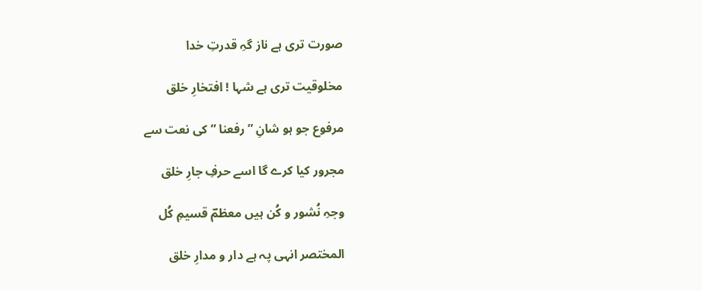صورت تری ہے ناز گہِ قدرتِ خدا

مخلوقیت تری ہے شہا ! افتخارِ خلق

مرفوع جو ہو شانِ ” رفعنا ” کی نعت سے

مجرور کیا کرے گا اسے حرفِ جارِ خلق

وجہِ نُشور و کُن ہیں معظمؔ قسیمِ کُل

المختصر انہی پہ ہے دار و مدارِ خلق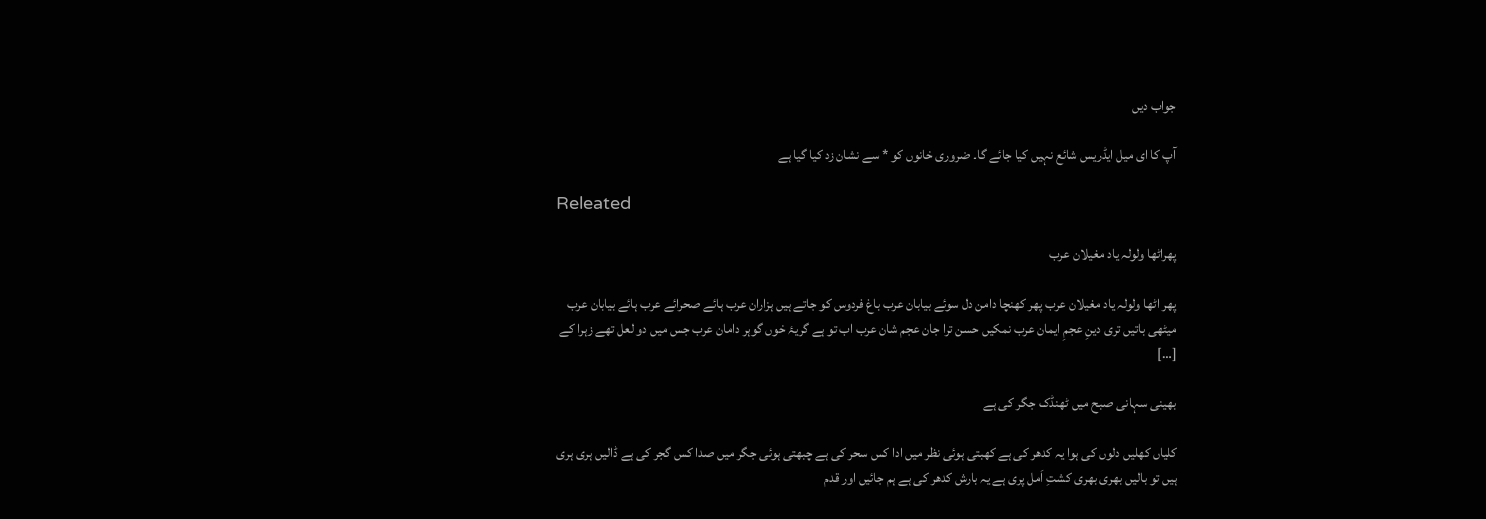جواب دیں

آپ کا ای میل ایڈریس شائع نہیں کیا جائے گا۔ ضروری خانوں کو * سے نشان زد کیا گیا ہے

Releated

پھراٹھا ولولہ یاد مغیلان عرب

پھر اٹھا ولولہ یاد مغیلان عرب پھر کھنچا دامن دل سوئے بیابان عرب باغ فردوس کو جاتے ہیں ہزاران عرب ہائے صحرائے عرب ہائے بیابان عرب میٹھی باتیں تری دینِ عجمِ ایمان عرب نمکیں حسن ترا جان عجم شان عرب اب تو ہے گریۂ خوں گوہر دامان عرب جس میں دو لعل تھے زہرا کے […]

بھینی سہانی صبح میں ٹھنڈک جگر کی ہے

کلیاں کھلیں دلوں کی ہوا یہ کدھر کی ہے کھبتی ہوئی نظر میں ادا کس سحر کی ہے چبھتی ہوئی جگر میں صدا کس گجر کی ہے ڈالیں ہری ہری ہیں تو بالیں بھری بھری کشتِ اَمل پری ہے یہ بارش کدھر کی ہے ہم جائیں اور قدم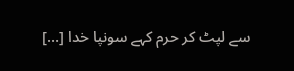سے لپٹ کر حرم کہے سونپا خدا […]